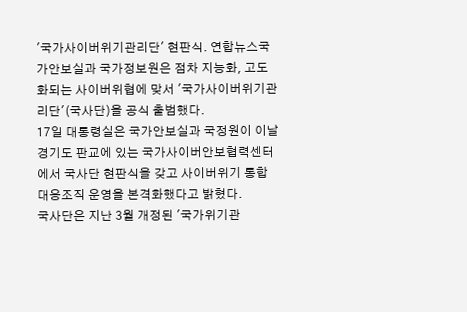'국가사이버위기관리단' 현판식. 연합뉴스국가안보실과 국가정보원은 점차 지능화, 고도화되는 사이버위협에 맞서 '국가사이버위기관리단'(국사단)을 공식 출범했다.
17일 대통령실은 국가안보실과 국정원이 이날 경기도 판교에 있는 국가사이버안보협력센터에서 국사단 현판식을 갖고 사이버위기 통합대응조직 운영을 본격화했다고 밝혔다.
국사단은 지난 3월 개정된 '국가위기관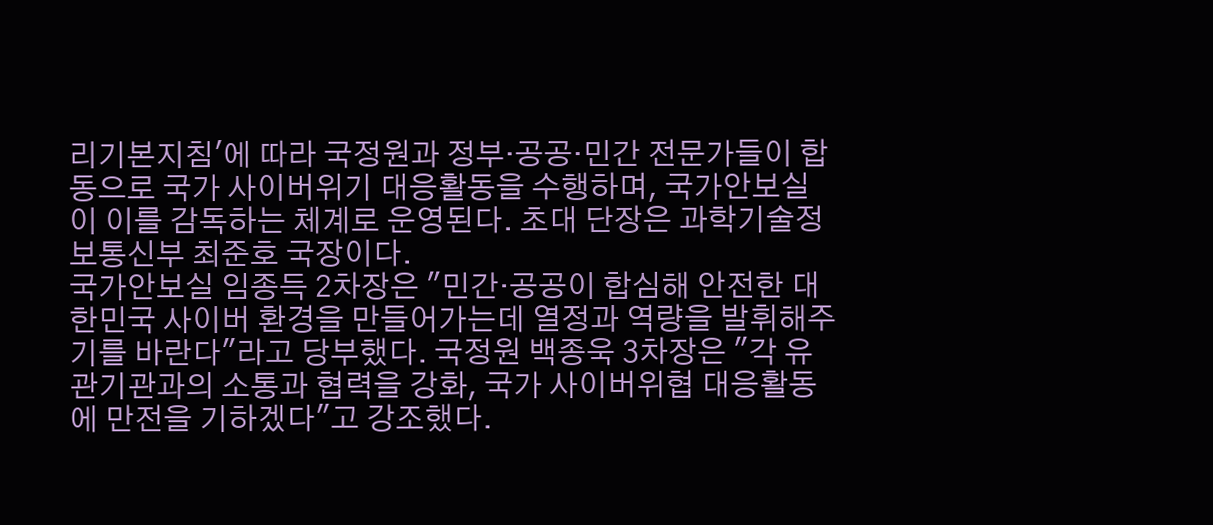리기본지침'에 따라 국정원과 정부·공공·민간 전문가들이 합동으로 국가 사이버위기 대응활동을 수행하며, 국가안보실이 이를 감독하는 체계로 운영된다. 초대 단장은 과학기술정보통신부 최준호 국장이다.
국가안보실 임종득 2차장은 "민간·공공이 합심해 안전한 대한민국 사이버 환경을 만들어가는데 열정과 역량을 발휘해주기를 바란다"라고 당부했다. 국정원 백종욱 3차장은 "각 유관기관과의 소통과 협력을 강화, 국가 사이버위협 대응활동에 만전을 기하겠다"고 강조했다.